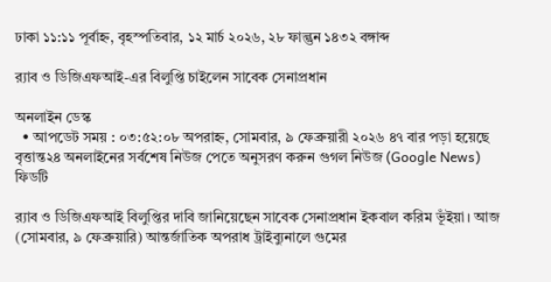ঢাকা ১১:১১ পূর্বাহ্ন, বৃহস্পতিবার, ১২ মার্চ ২০২৬, ২৮ ফাল্গুন ১৪৩২ বঙ্গাব্দ

র‍্যাব ও ডিজিএফআই-এর বিলুপ্তি চাইলেন সাবেক সেনাপ্রধান

অনলাইন ডেস্ক
  • আপডেট সময় : ০৩:৫২:০৮ অপরাহ্ন, সোমবার, ৯ ফেব্রুয়ারী ২০২৬ ৪৭ বার পড়া হয়েছে
বৃত্তান্ত২৪ অনলাইনের সর্বশেষ নিউজ পেতে অনুসরণ করুন গুগল নিউজ (Google News) ফিডটি

র‌্যাব ও ডিজিএফআই বিলুপ্তির দাবি জানিয়েছেন সাবেক সেনাপ্রধান ইকবাল করিম ভূঁইয়া। আজ (সোমবার, ৯ ফেব্রুয়ারি) আন্তর্জাতিক অপরাধ ট্রাইব্যুনালে গুমের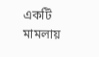একটি মামলায়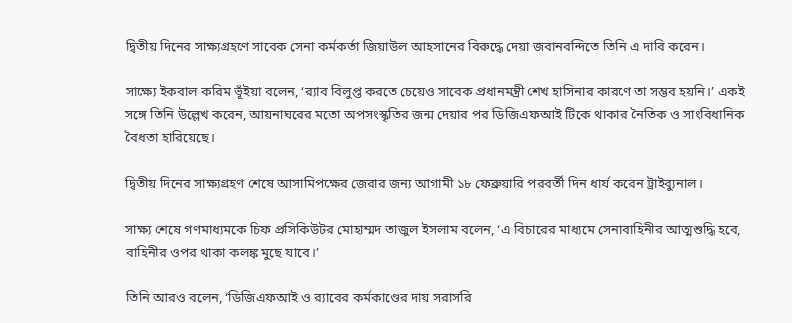দ্বিতীয় দিনের সাক্ষ্যগ্রহণে সাবেক সেনা কর্মকর্তা জিয়াউল আহসানের বিরুদ্ধে দেয়া জবানবন্দিতে তিনি এ দাবি করেন।

সাক্ষ্যে ইকবাল করিম ভূঁইয়া বলেন, ‘র‌্যাব বিলুপ্ত করতে চেয়েও সাবেক প্রধানমন্ত্রী শেখ হাসিনার কারণে তা সম্ভব হয়নি।’ একই সঙ্গে তিনি উল্লেখ করেন, আয়নাঘরের মতো অপসংস্কৃতির জন্ম দেয়ার পর ডিজিএফআই টিকে থাকার নৈতিক ও সাংবিধানিক বৈধতা হারিয়েছে।

দ্বিতীয় দিনের সাক্ষ্যগ্রহণ শেষে আসামিপক্ষের জেরার জন্য আগামী ১৮ ফেব্রুয়ারি পরবর্তী দিন ধার্য করেন ট্রাইব্যুনাল।

সাক্ষ্য শেষে গণমাধ্যমকে চিফ প্রসিকিউটর মোহাম্মদ তাজুল ইসলাম বলেন, ‘এ বিচারের মাধ্যমে সেনাবাহিনীর আত্মশুদ্ধি হবে, বাহিনীর ওপর থাকা কলঙ্ক মুছে যাবে।’

তিনি আরও বলেন, ‘ডিজিএফআই ও র‌্যাবের কর্মকাণ্ডের দায় সরাসরি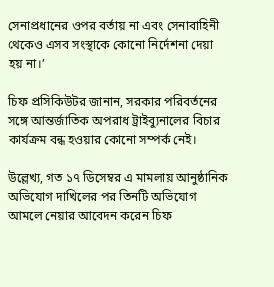সেনাপ্রধানের ওপর বর্তায় না এবং সেনাবাহিনী থেকেও এসব সংস্থাকে কোনো নির্দেশনা দেয়া হয় না।’

চিফ প্রসিকিউটর জানান, সরকার পরিবর্তনের সঙ্গে আন্তর্জাতিক অপরাধ ট্রাইব্যুনালের বিচার কার্যক্রম বন্ধ হওয়ার কোনো সম্পর্ক নেই।

উল্লেখ্য, গত ১৭ ডিসেম্বর এ মামলায় আনুষ্ঠানিক অভিযোগ দাখিলের পর তিনটি অভিযোগ আমলে নেয়ার আবেদন করেন চিফ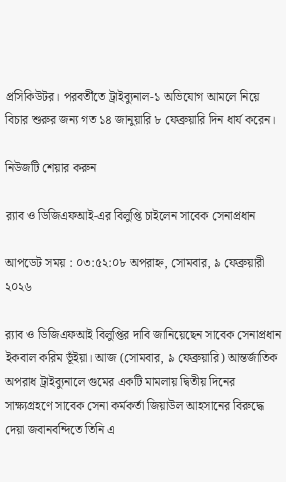প্রসিকিউটর। পরবর্তীতে ট্রাইব্যুনাল-১ অভিযোগ আমলে নিয়ে বিচার শুরুর জন্য গত ১৪ জানুয়ারি ৮ ফেব্রুয়ারি দিন ধার্য করেন।

নিউজটি শেয়ার করুন

র‍্যাব ও ডিজিএফআই-এর বিলুপ্তি চাইলেন সাবেক সেনাপ্রধান

আপডেট সময় : ০৩:৫২:০৮ অপরাহ্ন, সোমবার, ৯ ফেব্রুয়ারী ২০২৬

র‌্যাব ও ডিজিএফআই বিলুপ্তির দাবি জানিয়েছেন সাবেক সেনাপ্রধান ইকবাল করিম ভূঁইয়া। আজ (সোমবার, ৯ ফেব্রুয়ারি) আন্তর্জাতিক অপরাধ ট্রাইব্যুনালে গুমের একটি মামলায় দ্বিতীয় দিনের সাক্ষ্যগ্রহণে সাবেক সেনা কর্মকর্তা জিয়াউল আহসানের বিরুদ্ধে দেয়া জবানবন্দিতে তিনি এ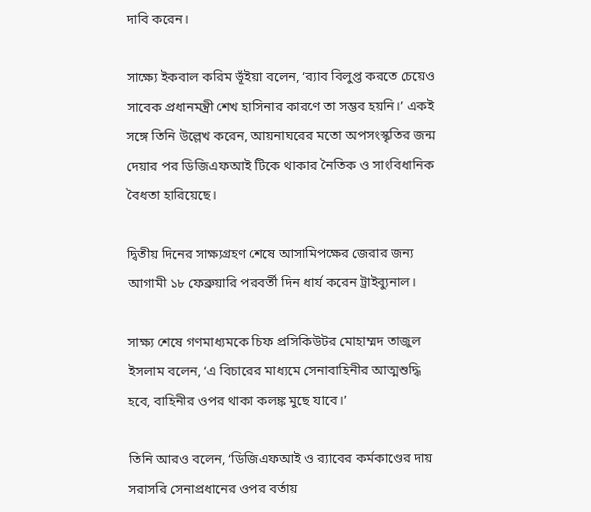দাবি করেন।

সাক্ষ্যে ইকবাল করিম ভূঁইয়া বলেন, ‘র‌্যাব বিলুপ্ত করতে চেয়েও সাবেক প্রধানমন্ত্রী শেখ হাসিনার কারণে তা সম্ভব হয়নি।’ একই সঙ্গে তিনি উল্লেখ করেন, আয়নাঘরের মতো অপসংস্কৃতির জন্ম দেয়ার পর ডিজিএফআই টিকে থাকার নৈতিক ও সাংবিধানিক বৈধতা হারিয়েছে।

দ্বিতীয় দিনের সাক্ষ্যগ্রহণ শেষে আসামিপক্ষের জেরার জন্য আগামী ১৮ ফেব্রুয়ারি পরবর্তী দিন ধার্য করেন ট্রাইব্যুনাল।

সাক্ষ্য শেষে গণমাধ্যমকে চিফ প্রসিকিউটর মোহাম্মদ তাজুল ইসলাম বলেন, ‘এ বিচারের মাধ্যমে সেনাবাহিনীর আত্মশুদ্ধি হবে, বাহিনীর ওপর থাকা কলঙ্ক মুছে যাবে।’

তিনি আরও বলেন, ‘ডিজিএফআই ও র‌্যাবের কর্মকাণ্ডের দায় সরাসরি সেনাপ্রধানের ওপর বর্তায়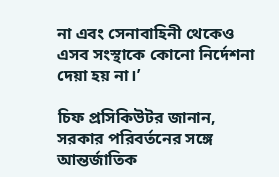না এবং সেনাবাহিনী থেকেও এসব সংস্থাকে কোনো নির্দেশনা দেয়া হয় না।’

চিফ প্রসিকিউটর জানান, সরকার পরিবর্তনের সঙ্গে আন্তর্জাতিক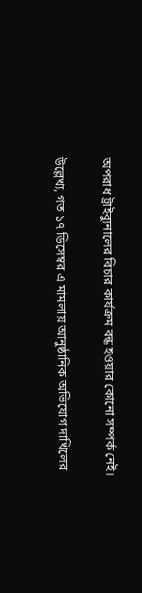অপরাধ ট্রাইব্যুনালের বিচার কার্যক্রম বন্ধ হওয়ার কোনো সম্পর্ক নেই।

উল্লেখ্য, গত ১৭ ডিসেম্বর এ মামলায় আনুষ্ঠানিক অভিযোগ দাখিলের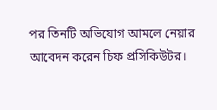পর তিনটি অভিযোগ আমলে নেয়ার আবেদন করেন চিফ প্রসিকিউটর।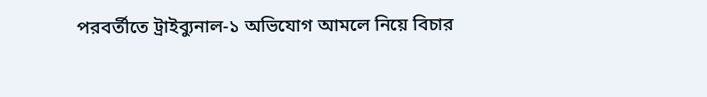পরবর্তীতে ট্রাইব্যুনাল-১ অভিযোগ আমলে নিয়ে বিচার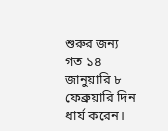শুরুর জন্য গত ১৪ জানুয়ারি ৮ ফেব্রুয়ারি দিন ধার্য করেন।